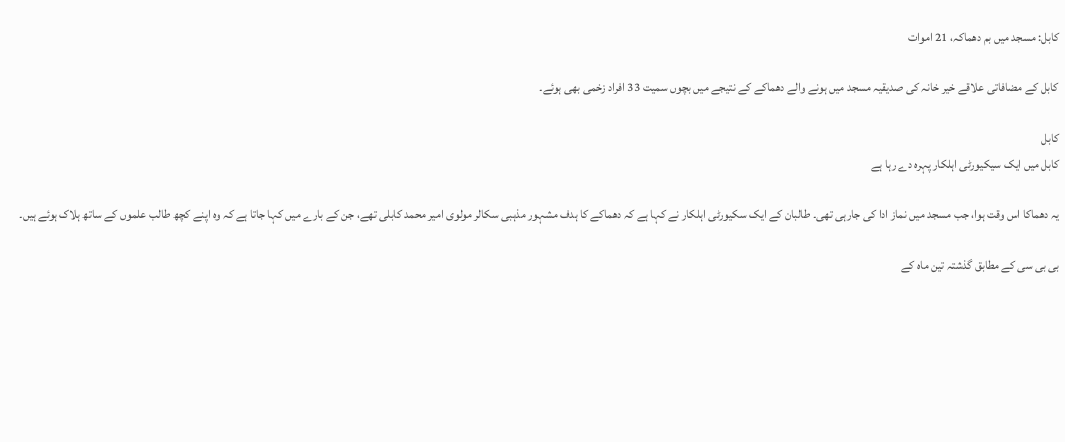کابل: مسجد میں بم دھماکہ، 21 اموات

کابل کے مضافاتی علاقے خیر خانہ کی صدیقیہ مسجد میں ہونے والے دھماکے کے نتیجے میں بچوں سمیت 33 افراد زخمی بھی ہوئے۔

کابل
کابل ميں ايک سيکيورٹی اہلکار پہرہ دے رہا ہے

یہ دھماکا اس وقت ہوا، جب مسجد میں نماز ادا کی جارہی تھی۔ طالبان کے ایک سکیورٹی اہلکار نے کہا ہے کہ دھماکے کا ہدف مشہور مذہبی سکالر مولوی امیر محمد کابلی تھے، جن کے بارے میں کہا جاتا ہے کہ وہ اپنے کچھ طالب علموں کے ساتھ ہلاک ہوئے ہیں۔

بی بی سی کے مطابق گذشتہ تین ماہ کے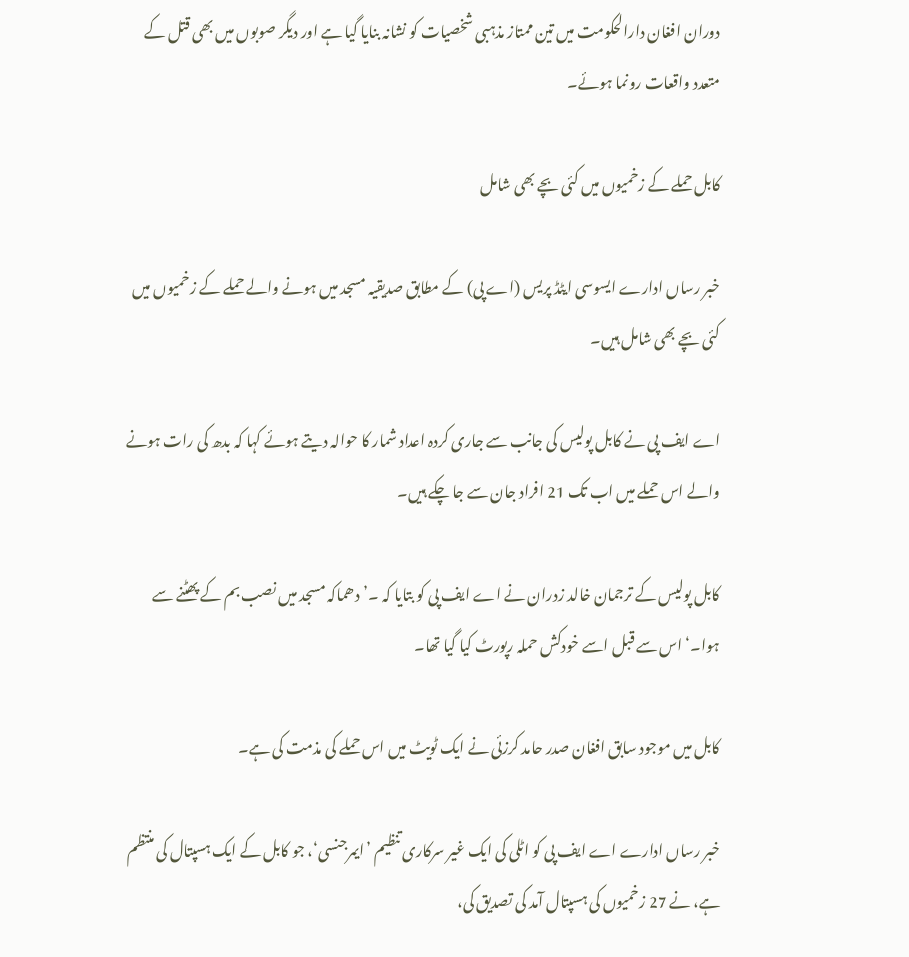دوران افغان دارالحکومت میں تین ممتاز مذہبی شخصیات کو نشانہ بنایا گیا ہے اور دیگر صوبوں میں بھی قتل کے متعدد واقعات رونما ہوئے۔

کابل حملے کے زخمیوں میں کئی بچے بھی شامل

خبر رساں ادارے ایسوسی ایٹڈ پریس (اے پی) کے مطابق صدیقیہ مسجد میں ہونے والے حملے کے زخمیوں میں کئی بچے بھی شامل ہیں۔

اے ایف پی نے کابل پولیس کی جانب سے جاری کردہ اعداد شمار کا حوالہ دیتے ہوئے کہا کہ بدھ کی رات ہونے والے اس حملے میں اب تک 21 افراد جان سے جا چکے ہیں۔

کابل پولیس کے ترجمان خالد زدران نے اے ایف پی کو بتایا کہ ۔’دھماکہ مسجد میں نصب بم کے پھٹنے سے ہوا۔‘ اس سے قبل اسے خودکش حملہ رپورٹ کیا گیا تھا۔

کابل میں موجود سابق افغان صدر حامد کرزئی نے ایک ٹویٹ میں اس حملے کی مذمت کی ہے۔

خبر رساں ادارے اے ایف پی کو اٹلی کی ایک غیر سرکاری تنظیم ’ایمرجنسی‘، جو کابل کے ایک ہسپتال کی منتظم ہے، نے 27 زخمیوں کی ہسپتال آمد کی تصدیق کی،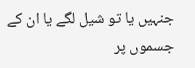جنہیں یا تو شیل لگے یا ان کے جسموں پر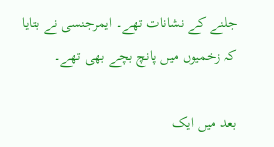جلنے کے نشانات تھے۔ ایمرجنسی نے بتایا کہ زخمیوں میں پانچ بچے بھی تھے۔

بعد میں ایک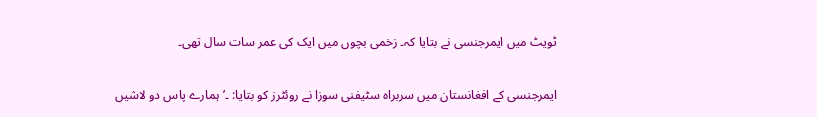ٹویٹ میں ایمرجنسی نے بتایا کہ۔ زخمی بچوں میں ایک کی عمر سات سال تھی۔

ایمرجنسی کے افغانستان میں سربراہ سٹیفنی سوزا نے روئٹرز کو بتایا: ۔’ہمارے پاس دو لاشیں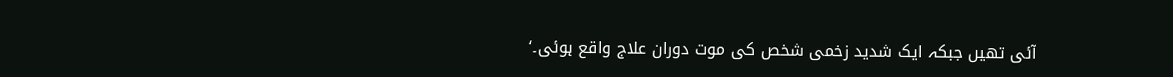آئی تھیں جبکہ ایک شدید زخمی شخص کی موت دوران علاج واقع ہوئی۔‘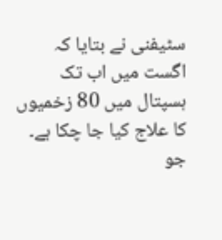سٹیفنی نے بتایا کہ اگست میں اب تک ہسپتال میں 80 زخمیوں کا علاج کیا جا چکا ہے۔ جو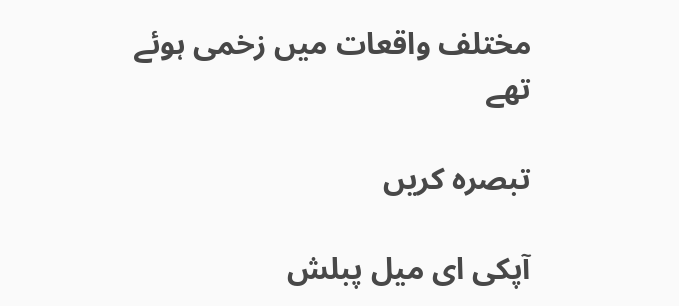مختلف واقعات میں زخمی ہوئے تھے

تبصرہ کريں

آپکی ای ميل پبلش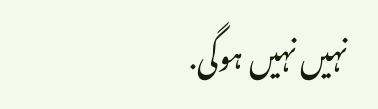نہيں نہيں ہوگی.